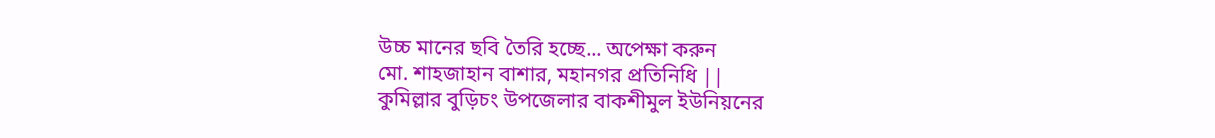উচ্চ মানের ছবি তৈরি হচ্ছে... অপেক্ষা করুন
মো. শাহজাহান বাশার, মহানগর প্রতিনিধি ||
কুমিল্লার বুড়িচং উপজেলার বাকশীমুল ইউনিয়নের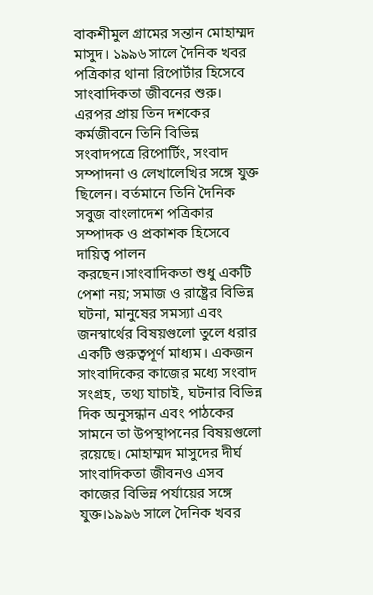বাকশীমুল গ্রামের সন্তান মোহাম্মদ মাসুদ। ১৯৯৬ সালে দৈনিক খবর পত্রিকার থানা রিপোর্টার হিসেবে সাংবাদিকতা জীবনের শুরু। এরপর প্রায় তিন দশকের কর্মজীবনে তিনি বিভিন্ন সংবাদপত্রে রিপোর্টিং, সংবাদ সম্পাদনা ও লেখালেখির সঙ্গে যুক্ত ছিলেন। বর্তমানে তিনি দৈনিক সবুজ বাংলাদেশ পত্রিকার সম্পাদক ও প্রকাশক হিসেবে দায়িত্ব পালন করছেন।সাংবাদিকতা শুধু একটি পেশা নয়; সমাজ ও রাষ্ট্রের বিভিন্ন ঘটনা, মানুষের সমস্যা এবং জনস্বার্থের বিষয়গুলো তুলে ধরার একটি গুরুত্বপূর্ণ মাধ্যম। একজন সাংবাদিকের কাজের মধ্যে সংবাদ সংগ্রহ, তথ্য যাচাই, ঘটনার বিভিন্ন দিক অনুসন্ধান এবং পাঠকের সামনে তা উপস্থাপনের বিষয়গুলো রয়েছে। মোহাম্মদ মাসুদের দীর্ঘ সাংবাদিকতা জীবনও এসব কাজের বিভিন্ন পর্যায়ের সঙ্গে যুক্ত।১৯৯৬ সালে দৈনিক খবর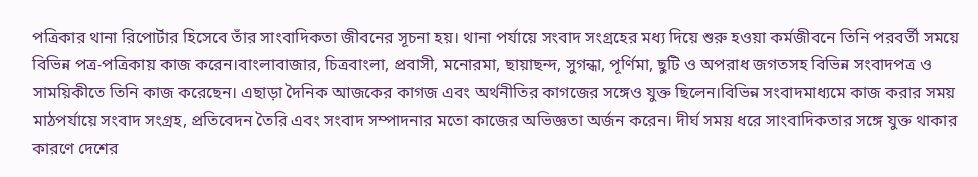পত্রিকার থানা রিপোর্টার হিসেবে তাঁর সাংবাদিকতা জীবনের সূচনা হয়। থানা পর্যায়ে সংবাদ সংগ্রহের মধ্য দিয়ে শুরু হওয়া কর্মজীবনে তিনি পরবর্তী সময়ে বিভিন্ন পত্র-পত্রিকায় কাজ করেন।বাংলাবাজার, চিত্রবাংলা, প্রবাসী, মনোরমা, ছায়াছন্দ, সুগন্ধা, পূর্ণিমা, ছুটি ও অপরাধ জগতসহ বিভিন্ন সংবাদপত্র ও সাময়িকীতে তিনি কাজ করেছেন। এছাড়া দৈনিক আজকের কাগজ এবং অর্থনীতির কাগজের সঙ্গেও যুক্ত ছিলেন।বিভিন্ন সংবাদমাধ্যমে কাজ করার সময় মাঠপর্যায়ে সংবাদ সংগ্রহ, প্রতিবেদন তৈরি এবং সংবাদ সম্পাদনার মতো কাজের অভিজ্ঞতা অর্জন করেন। দীর্ঘ সময় ধরে সাংবাদিকতার সঙ্গে যুক্ত থাকার কারণে দেশের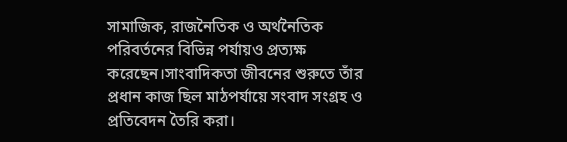সামাজিক, রাজনৈতিক ও অর্থনৈতিক পরিবর্তনের বিভিন্ন পর্যায়ও প্রত্যক্ষ করেছেন।সাংবাদিকতা জীবনের শুরুতে তাঁর প্রধান কাজ ছিল মাঠপর্যায়ে সংবাদ সংগ্রহ ও প্রতিবেদন তৈরি করা।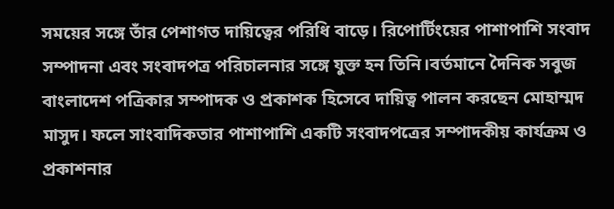সময়ের সঙ্গে তাঁর পেশাগত দায়িত্বের পরিধি বাড়ে। রিপোর্টিংয়ের পাশাপাশি সংবাদ সম্পাদনা এবং সংবাদপত্র পরিচালনার সঙ্গে যুক্ত হন তিনি।বর্তমানে দৈনিক সবুজ বাংলাদেশ পত্রিকার সম্পাদক ও প্রকাশক হিসেবে দায়িত্ব পালন করছেন মোহাম্মদ মাসুদ। ফলে সাংবাদিকতার পাশাপাশি একটি সংবাদপত্রের সম্পাদকীয় কার্যক্রম ও প্রকাশনার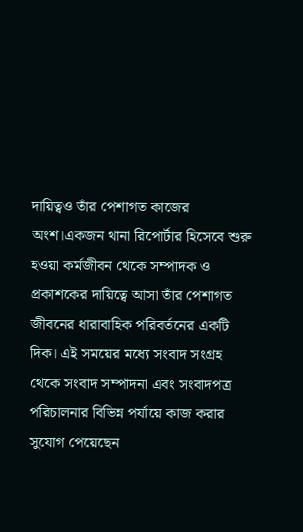দায়িত্বও তাঁর পেশাগত কাজের অংশ।একজন থানা রিপোর্টার হিসেবে শুরু হওয়া কর্মজীবন থেকে সম্পাদক ও প্রকাশকের দায়িত্বে আসা তাঁর পেশাগত জীবনের ধারাবাহিক পরিবর্তনের একটি দিক। এই সময়ের মধ্যে সংবাদ সংগ্রহ থেকে সংবাদ সম্পাদনা এবং সংবাদপত্র পরিচালনার বিভিন্ন পর্যায়ে কাজ করার সুযোগ পেয়েছেন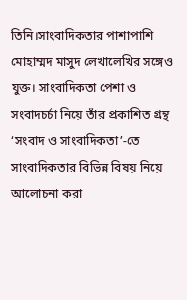তিনি।সাংবাদিকতার পাশাপাশি মোহাম্মদ মাসুদ লেখালেখির সঙ্গেও যুক্ত। সাংবাদিকতা পেশা ও সংবাদচর্চা নিয়ে তাঁর প্রকাশিত গ্রন্থ ‘সংবাদ ও সাংবাদিকতা’-তে সাংবাদিকতার বিভিন্ন বিষয় নিয়ে আলোচনা করা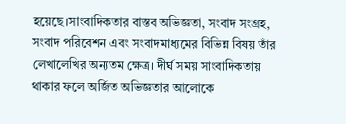হয়েছে।সাংবাদিকতার বাস্তব অভিজ্ঞতা, সংবাদ সংগ্রহ, সংবাদ পরিবেশন এবং সংবাদমাধ্যমের বিভিন্ন বিষয় তাঁর লেখালেখির অন্যতম ক্ষেত্র। দীর্ঘ সময় সাংবাদিকতায় থাকার ফলে অর্জিত অভিজ্ঞতার আলোকে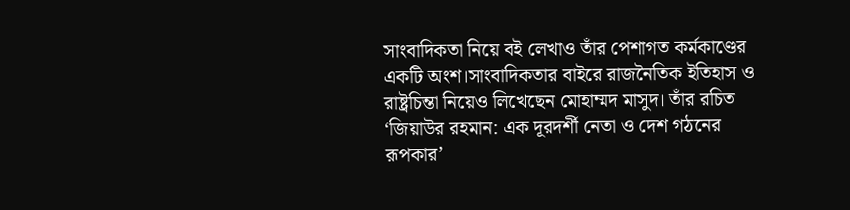সাংবাদিকতা নিয়ে বই লেখাও তাঁর পেশাগত কর্মকাণ্ডের একটি অংশ।সাংবাদিকতার বাইরে রাজনৈতিক ইতিহাস ও রাষ্ট্রচিন্তা নিয়েও লিখেছেন মোহাম্মদ মাসুদ। তাঁর রচিত ‘জিয়াউর রহমান: এক দূরদর্শী নেতা ও দেশ গঠনের রূপকার’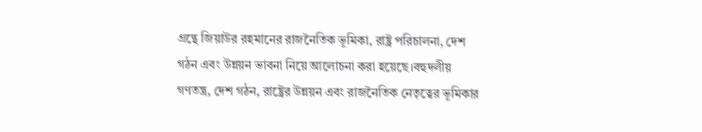গ্রন্থে জিয়াউর রহমানের রাজনৈতিক ভূমিকা, রাষ্ট্র পরিচালনা, দেশ গঠন এবং উন্নয়ন ভাবনা নিয়ে আলোচনা করা হয়েছে।বহুদলীয় গণতন্ত্র, দেশ গঠন, রাষ্ট্রের উন্নয়ন এবং রাজনৈতিক নেতৃত্বের ভূমিকার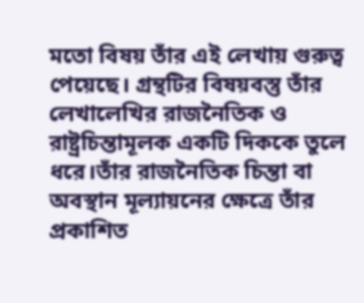মতো বিষয় তাঁর এই লেখায় গুরুত্ব পেয়েছে। গ্রন্থটির বিষয়বস্তু তাঁর লেখালেখির রাজনৈতিক ও রাষ্ট্রচিন্তামূলক একটি দিককে তুলে ধরে।তাঁর রাজনৈতিক চিন্তা বা অবস্থান মূল্যায়নের ক্ষেত্রে তাঁর প্রকাশিত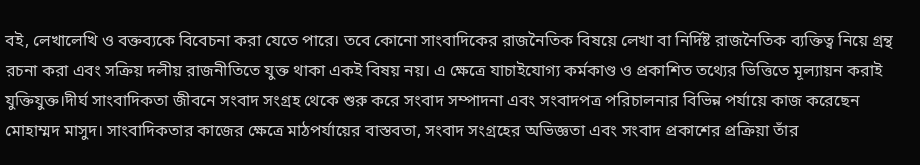বই, লেখালেখি ও বক্তব্যকে বিবেচনা করা যেতে পারে। তবে কোনো সাংবাদিকের রাজনৈতিক বিষয়ে লেখা বা নির্দিষ্ট রাজনৈতিক ব্যক্তিত্ব নিয়ে গ্রন্থ রচনা করা এবং সক্রিয় দলীয় রাজনীতিতে যুক্ত থাকা একই বিষয় নয়। এ ক্ষেত্রে যাচাইযোগ্য কর্মকাণ্ড ও প্রকাশিত তথ্যের ভিত্তিতে মূল্যায়ন করাই যুক্তিযুক্ত।দীর্ঘ সাংবাদিকতা জীবনে সংবাদ সংগ্রহ থেকে শুরু করে সংবাদ সম্পাদনা এবং সংবাদপত্র পরিচালনার বিভিন্ন পর্যায়ে কাজ করেছেন মোহাম্মদ মাসুদ। সাংবাদিকতার কাজের ক্ষেত্রে মাঠপর্যায়ের বাস্তবতা, সংবাদ সংগ্রহের অভিজ্ঞতা এবং সংবাদ প্রকাশের প্রক্রিয়া তাঁর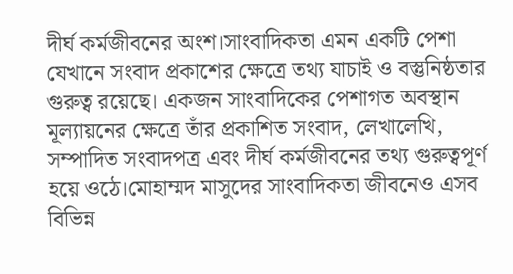দীর্ঘ কর্মজীবনের অংশ।সাংবাদিকতা এমন একটি পেশা যেখানে সংবাদ প্রকাশের ক্ষেত্রে তথ্য যাচাই ও বস্তুনিষ্ঠতার গুরুত্ব রয়েছে। একজন সাংবাদিকের পেশাগত অবস্থান মূল্যায়নের ক্ষেত্রে তাঁর প্রকাশিত সংবাদ, লেখালেখি, সম্পাদিত সংবাদপত্র এবং দীর্ঘ কর্মজীবনের তথ্য গুরুত্বপূর্ণ হয়ে ওঠে।মোহাম্মদ মাসুদের সাংবাদিকতা জীবনেও এসব বিভিন্ন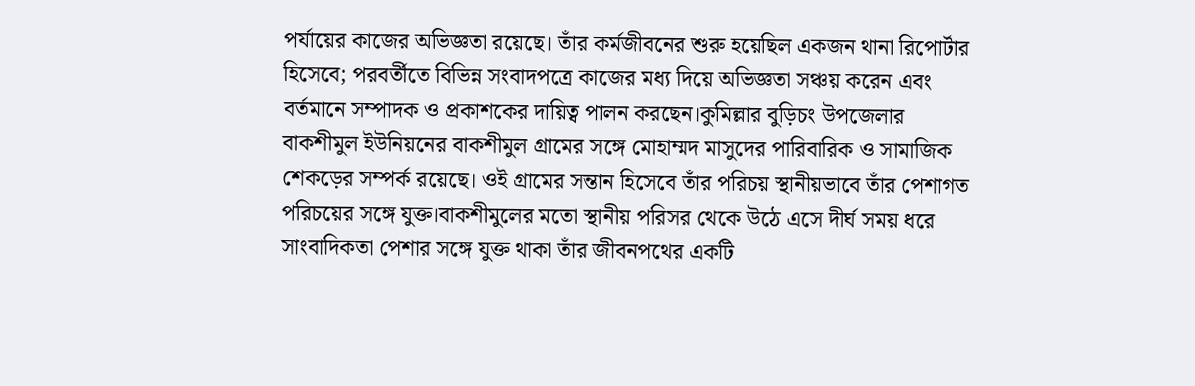পর্যায়ের কাজের অভিজ্ঞতা রয়েছে। তাঁর কর্মজীবনের শুরু হয়েছিল একজন থানা রিপোর্টার হিসেবে; পরবর্তীতে বিভিন্ন সংবাদপত্রে কাজের মধ্য দিয়ে অভিজ্ঞতা সঞ্চয় করেন এবং বর্তমানে সম্পাদক ও প্রকাশকের দায়িত্ব পালন করছেন।কুমিল্লার বুড়িচং উপজেলার বাকশীমুল ইউনিয়নের বাকশীমুল গ্রামের সঙ্গে মোহাম্মদ মাসুদের পারিবারিক ও সামাজিক শেকড়ের সম্পর্ক রয়েছে। ওই গ্রামের সন্তান হিসেবে তাঁর পরিচয় স্থানীয়ভাবে তাঁর পেশাগত পরিচয়ের সঙ্গে যুক্ত।বাকশীমুলের মতো স্থানীয় পরিসর থেকে উঠে এসে দীর্ঘ সময় ধরে সাংবাদিকতা পেশার সঙ্গে যুক্ত থাকা তাঁর জীবনপথের একটি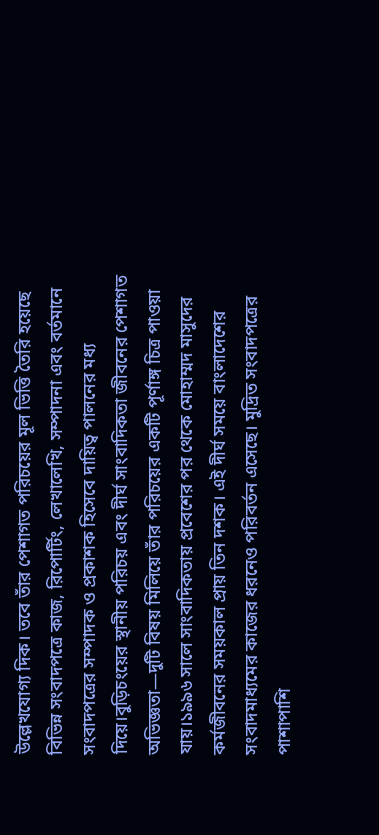উল্লেখযোগ্য দিক। তবে তাঁর পেশাগত পরিচয়ের মূল ভিত্তি তৈরি হয়েছে বিভিন্ন সংবাদপত্রে কাজ, রিপোর্টিং, লেখালেখি, সম্পাদনা এবং বর্তমানে সংবাদপত্রের সম্পাদক ও প্রকাশক হিসেবে দায়িত্ব পালনের মধ্য দিয়ে।বুড়িচংয়ের স্থানীয় পরিচয় এবং দীর্ঘ সাংবাদিকতা জীবনের পেশাগত অভিজ্ঞতা—দুটি বিষয় মিলিয়ে তাঁর পরিচয়ের একটি পূর্ণাঙ্গ চিত্র পাওয়া যায়।১৯৯৬ সালে সাংবাদিকতায় প্রবেশের পর থেকে মোহাম্মদ মাসুদের কর্মজীবনের সময়কাল প্রায় তিন দশক। এই দীর্ঘ সময়ে বাংলাদেশের সংবাদমাধ্যমের কাজের ধরনেও পরিবর্তন এসেছে। মুদ্রিত সংবাদপত্রের পাশাপাশি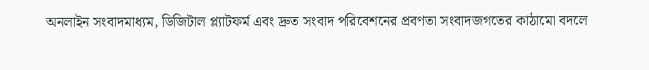অনলাইন সংবাদমাধ্যম, ডিজিটাল প্ল্যাটফর্ম এবং দ্রুত সংবাদ পরিবেশনের প্রবণতা সংবাদজগতের কাঠামো বদলে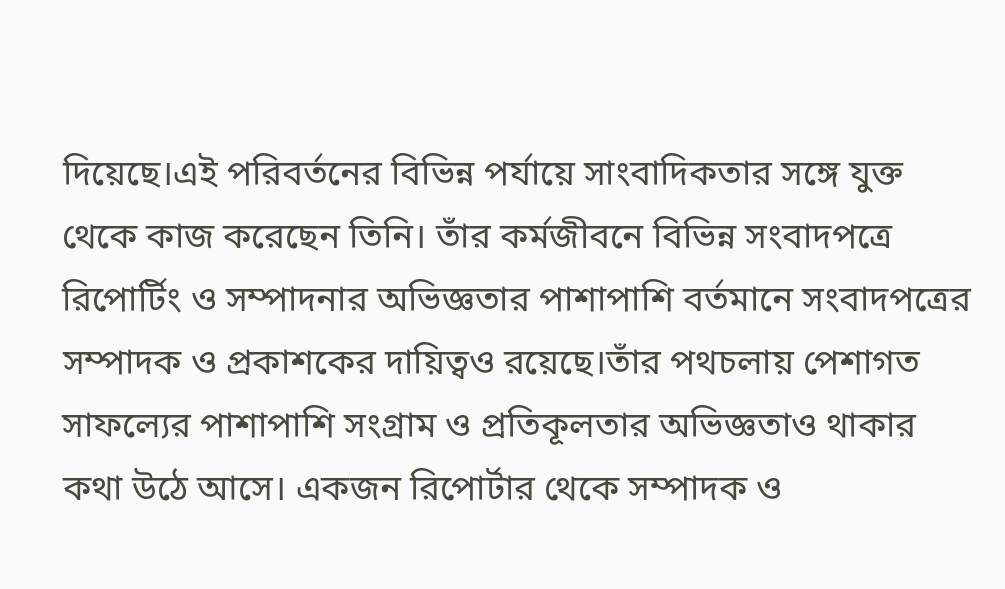দিয়েছে।এই পরিবর্তনের বিভিন্ন পর্যায়ে সাংবাদিকতার সঙ্গে যুক্ত থেকে কাজ করেছেন তিনি। তাঁর কর্মজীবনে বিভিন্ন সংবাদপত্রে রিপোর্টিং ও সম্পাদনার অভিজ্ঞতার পাশাপাশি বর্তমানে সংবাদপত্রের সম্পাদক ও প্রকাশকের দায়িত্বও রয়েছে।তাঁর পথচলায় পেশাগত সাফল্যের পাশাপাশি সংগ্রাম ও প্রতিকূলতার অভিজ্ঞতাও থাকার কথা উঠে আসে। একজন রিপোর্টার থেকে সম্পাদক ও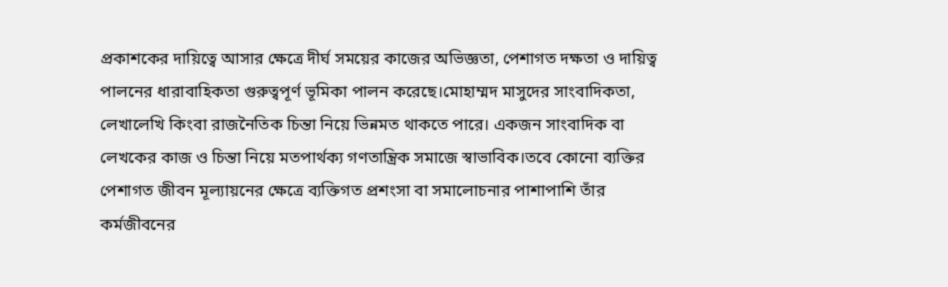প্রকাশকের দায়িত্বে আসার ক্ষেত্রে দীর্ঘ সময়ের কাজের অভিজ্ঞতা, পেশাগত দক্ষতা ও দায়িত্ব পালনের ধারাবাহিকতা গুরুত্বপূর্ণ ভূমিকা পালন করেছে।মোহাম্মদ মাসুদের সাংবাদিকতা, লেখালেখি কিংবা রাজনৈতিক চিন্তা নিয়ে ভিন্নমত থাকতে পারে। একজন সাংবাদিক বা লেখকের কাজ ও চিন্তা নিয়ে মতপার্থক্য গণতান্ত্রিক সমাজে স্বাভাবিক।তবে কোনো ব্যক্তির পেশাগত জীবন মূল্যায়নের ক্ষেত্রে ব্যক্তিগত প্রশংসা বা সমালোচনার পাশাপাশি তাঁর কর্মজীবনের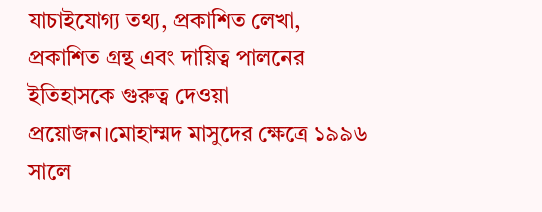যাচাইযোগ্য তথ্য, প্রকাশিত লেখা, প্রকাশিত গ্রন্থ এবং দায়িত্ব পালনের ইতিহাসকে গুরুত্ব দেওয়া প্রয়োজন।মোহাম্মদ মাসুদের ক্ষেত্রে ১৯৯৬ সালে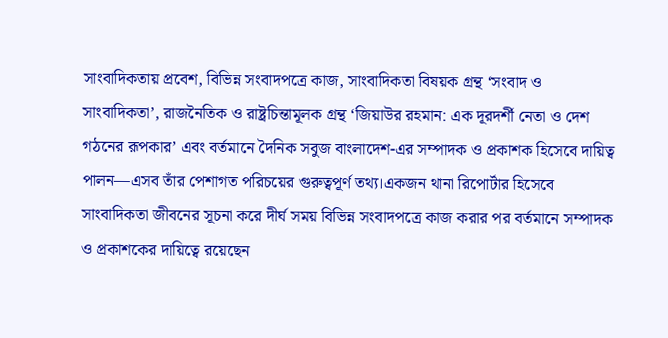সাংবাদিকতায় প্রবেশ, বিভিন্ন সংবাদপত্রে কাজ, সাংবাদিকতা বিষয়ক গ্রন্থ ‘সংবাদ ও সাংবাদিকতা’, রাজনৈতিক ও রাষ্ট্রচিন্তামূলক গ্রন্থ ‘জিয়াউর রহমান: এক দূরদর্শী নেতা ও দেশ গঠনের রূপকার’ এবং বর্তমানে দৈনিক সবুজ বাংলাদেশ-এর সম্পাদক ও প্রকাশক হিসেবে দায়িত্ব পালন—এসব তাঁর পেশাগত পরিচয়ের গুরুত্বপূর্ণ তথ্য।একজন থানা রিপোর্টার হিসেবে সাংবাদিকতা জীবনের সূচনা করে দীর্ঘ সময় বিভিন্ন সংবাদপত্রে কাজ করার পর বর্তমানে সম্পাদক ও প্রকাশকের দায়িত্বে রয়েছেন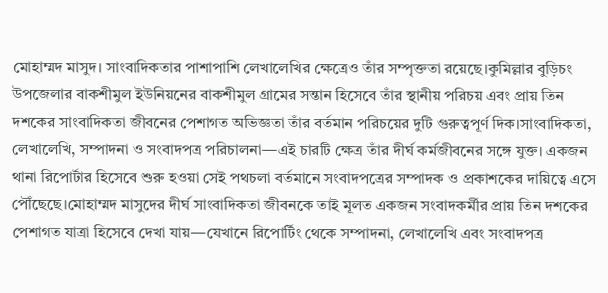মোহাম্মদ মাসুদ। সাংবাদিকতার পাশাপাশি লেখালেখির ক্ষেত্রেও তাঁর সম্পৃক্ততা রয়েছে।কুমিল্লার বুড়িচং উপজেলার বাকশীমুল ইউনিয়নের বাকশীমুল গ্রামের সন্তান হিসেবে তাঁর স্থানীয় পরিচয় এবং প্রায় তিন দশকের সাংবাদিকতা জীবনের পেশাগত অভিজ্ঞতা তাঁর বর্তমান পরিচয়ের দুটি গুরুত্বপূর্ণ দিক।সাংবাদিকতা, লেখালেখি, সম্পাদনা ও সংবাদপত্র পরিচালনা—এই চারটি ক্ষেত্র তাঁর দীর্ঘ কর্মজীবনের সঙ্গে যুক্ত। একজন থানা রিপোর্টার হিসেবে শুরু হওয়া সেই পথচলা বর্তমানে সংবাদপত্রের সম্পাদক ও প্রকাশকের দায়িত্বে এসে পৌঁছেছে।মোহাম্মদ মাসুদের দীর্ঘ সাংবাদিকতা জীবনকে তাই মূলত একজন সংবাদকর্মীর প্রায় তিন দশকের পেশাগত যাত্রা হিসেবে দেখা যায়—যেখানে রিপোর্টিং থেকে সম্পাদনা, লেখালেখি এবং সংবাদপত্র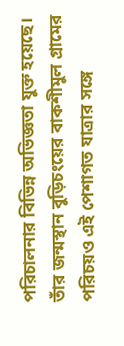পরিচালনার বিভিন্ন অভিজ্ঞতা যুক্ত হয়েছে। তাঁর জন্মস্থান বুড়িচংয়ের বাকশীমুল গ্রামের পরিচয়ও এই পেশাগত যাত্রার সঙ্গে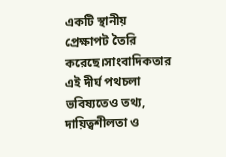একটি স্থানীয় প্রেক্ষাপট তৈরি করেছে।সাংবাদিকতার এই দীর্ঘ পথচলা ভবিষ্যতেও তথ্য, দায়িত্বশীলতা ও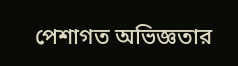পেশাগত অভিজ্ঞতার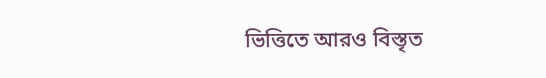ভিত্তিতে আরও বিস্তৃত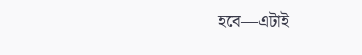হবে—এটাই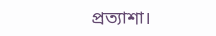প্রত্যাশা।